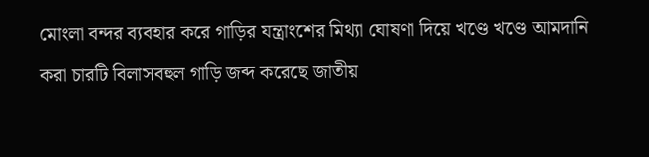মোংলা বন্দর ব্যবহার করে গাড়ির যন্ত্রাংশের মিথ্যা ঘোষণা দিয়ে খণ্ডে খণ্ডে আমদানি করা চারটি বিলাসবহুল গাড়ি জব্দ করেছে জাতীয়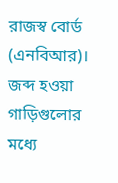রাজস্ব বোর্ড (এনবিআর)। জব্দ হওয়া গাড়িগুলোর মধ্যে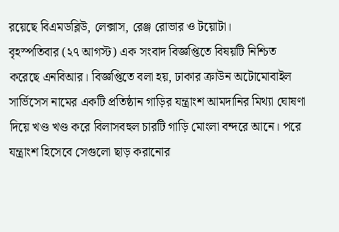রয়েছে বিএমডব্লিউ, লেক্সাস, রেঞ্জ রোভার ও টয়োটা।
বৃহস্পতিবার (২৭ আগস্ট) এক সংবাদ বিজ্ঞপ্তিতে বিষয়টি নিশ্চিত করেছে এনবিআর। বিজ্ঞপ্তিতে বলা হয়, ঢাকার ক্রাউন অটোমোবাইল সার্ভিসেস নামের একটি প্রতিষ্ঠান গাড়ির যন্ত্রাংশ আমদানির মিথ্যা ঘোষণা দিয়ে খণ্ড খণ্ড করে বিলাসবহুল চারটি গাড়ি মোংলা বন্দরে আনে। পরে যন্ত্রাংশ হিসেবে সেগুলো ছাড় করানোর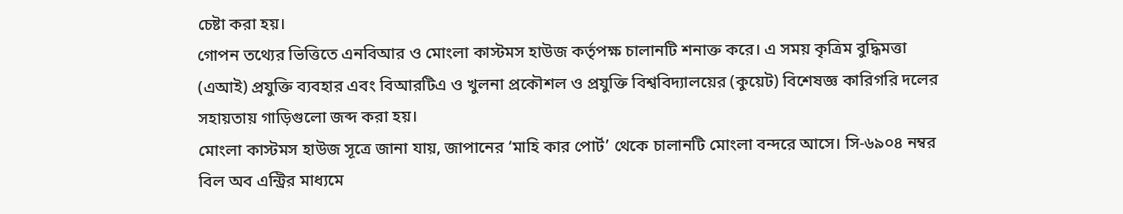চেষ্টা করা হয়।
গোপন তথ্যের ভিত্তিতে এনবিআর ও মোংলা কাস্টমস হাউজ কর্তৃপক্ষ চালানটি শনাক্ত করে। এ সময় কৃত্রিম বুদ্ধিমত্তা (এআই) প্রযুক্তি ব্যবহার এবং বিআরটিএ ও খুলনা প্রকৌশল ও প্রযুক্তি বিশ্ববিদ্যালয়ের (কুয়েট) বিশেষজ্ঞ কারিগরি দলের সহায়তায় গাড়িগুলো জব্দ করা হয়।
মোংলা কাস্টমস হাউজ সূত্রে জানা যায়, জাপানের ‘মাহি কার পোর্ট’ থেকে চালানটি মোংলা বন্দরে আসে। সি-৬৯০৪ নম্বর বিল অব এন্ট্রির মাধ্যমে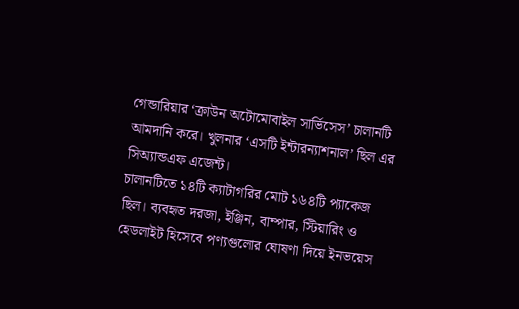গেন্ডারিয়ার ‘ক্রাউন অটোমোবাইল সার্ভিসেস’ চালানটি আমদানি করে। খুলনার ‘এসটি ইন্টারন্যাশনাল’ ছিল এর সিঅ্যান্ডএফ এজেন্ট।
চালানটিতে ১৪টি ক্যাটাগরির মোট ১৬৪টি প্যাকেজ ছিল। ব্যবহৃত দরজা, ইঞ্জিন, বাম্পার, স্টিয়ারিং ও হেডলাইট হিসেবে পণ্যগুলোর ঘোষণা দিয়ে ইনভয়েস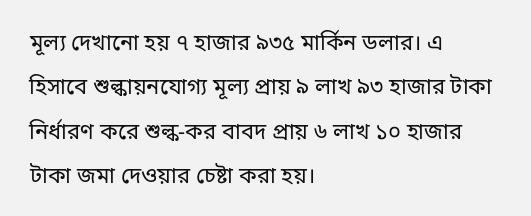মূল্য দেখানো হয় ৭ হাজার ৯৩৫ মার্কিন ডলার। এ হিসাবে শুল্কায়নযোগ্য মূল্য প্রায় ৯ লাখ ৯৩ হাজার টাকা নির্ধারণ করে শুল্ক-কর বাবদ প্রায় ৬ লাখ ১০ হাজার টাকা জমা দেওয়ার চেষ্টা করা হয়।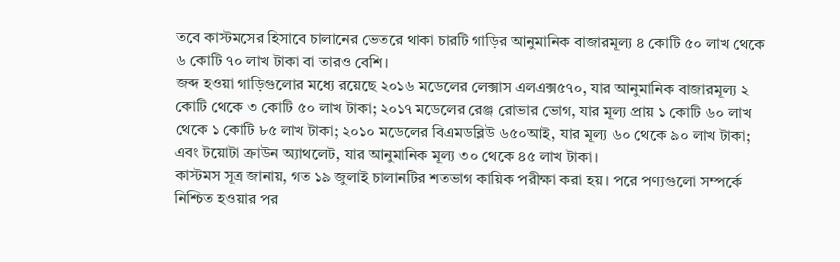তবে কাস্টমসের হিসাবে চালানের ভেতরে থাকা চারটি গাড়ির আনুমানিক বাজারমূল্য ৪ কোটি ৫০ লাখ থেকে ৬ কোটি ৭০ লাখ টাকা বা তারও বেশি।
জব্দ হওয়া গাড়িগুলোর মধ্যে রয়েছে ২০১৬ মডেলের লেক্সাস এলএক্স৫৭০, যার আনুমানিক বাজারমূল্য ২ কোটি থেকে ৩ কোটি ৫০ লাখ টাকা; ২০১৭ মডেলের রেঞ্জ রোভার ভোগ, যার মূল্য প্রায় ১ কোটি ৬০ লাখ থেকে ১ কোটি ৮৫ লাখ টাকা; ২০১০ মডেলের বিএমডব্লিউ ৬৫০আই, যার মূল্য ৬০ থেকে ৯০ লাখ টাকা; এবং টয়োটা ক্রাউন অ্যাথলেট, যার আনুমানিক মূল্য ৩০ থেকে ৪৫ লাখ টাকা।
কাস্টমস সূত্র জানায়, গত ১৯ জুলাই চালানটির শতভাগ কায়িক পরীক্ষা করা হয়। পরে পণ্যগুলো সম্পর্কে নিশ্চিত হওয়ার পর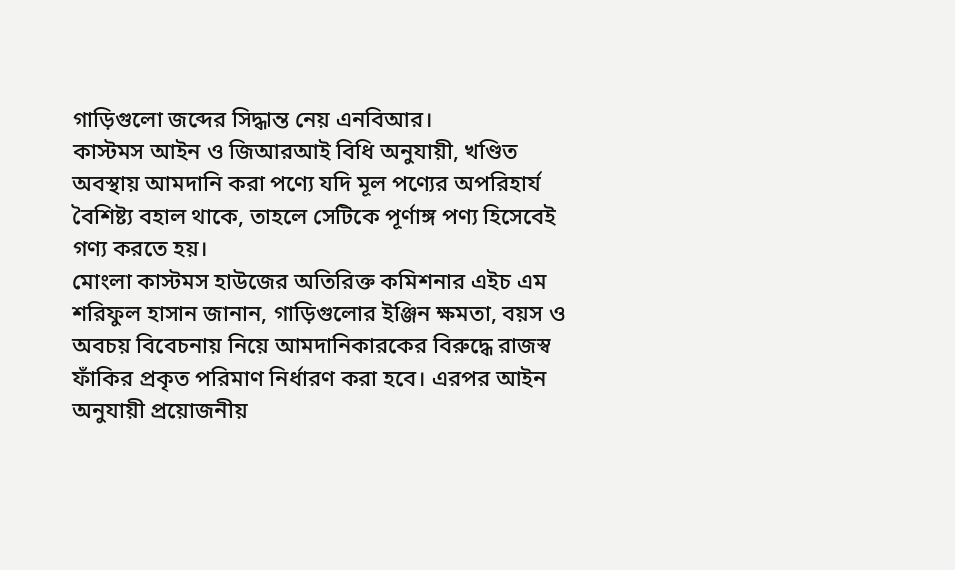গাড়িগুলো জব্দের সিদ্ধান্ত নেয় এনবিআর।
কাস্টমস আইন ও জিআরআই বিধি অনুযায়ী, খণ্ডিত অবস্থায় আমদানি করা পণ্যে যদি মূল পণ্যের অপরিহার্য বৈশিষ্ট্য বহাল থাকে, তাহলে সেটিকে পূর্ণাঙ্গ পণ্য হিসেবেই গণ্য করতে হয়।
মোংলা কাস্টমস হাউজের অতিরিক্ত কমিশনার এইচ এম শরিফুল হাসান জানান, গাড়িগুলোর ইঞ্জিন ক্ষমতা, বয়স ও অবচয় বিবেচনায় নিয়ে আমদানিকারকের বিরুদ্ধে রাজস্ব ফাঁকির প্রকৃত পরিমাণ নির্ধারণ করা হবে। এরপর আইন অনুযায়ী প্রয়োজনীয়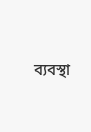ব্যবস্থা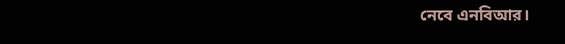নেবে এনবিআর।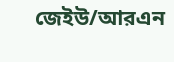জেইউ/আরএন